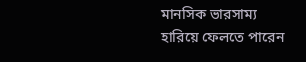মানসিক ভারসাম্য হারিয়ে ফেলতে পারেন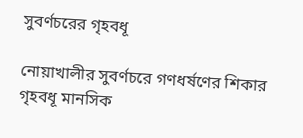সুবর্ণচরের গৃহবধূ

নোয়াখালীর সুবর্ণচরে গণধর্ষণের শিকার গৃহবধূ মানসিক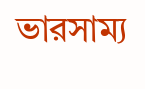ভারসাম্য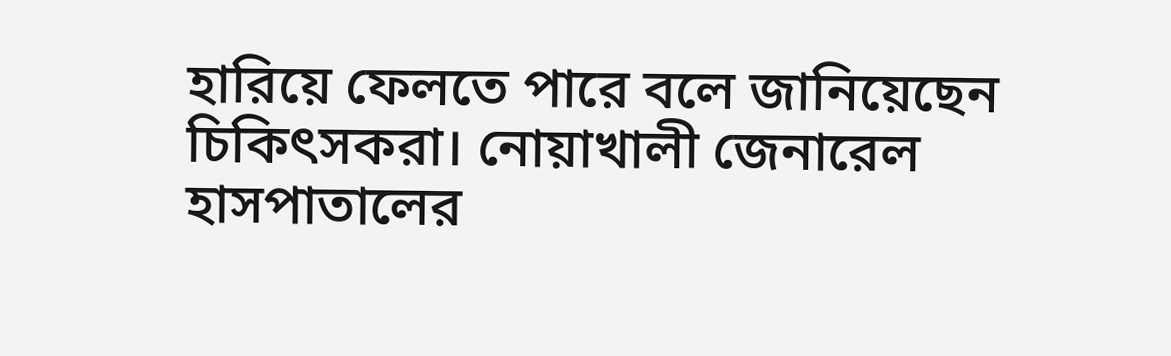হারিয়ে ফেলতে পারে বলে জানিয়েছেন চিকিৎসকরা। নোয়াখালী জেনারেল হাসপাতালের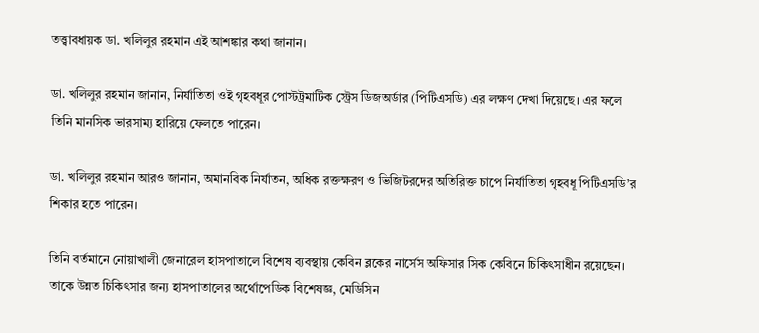তত্ত্বাবধায়ক ডা. খলিলুর রহমান এই আশঙ্কার কথা জানান।

ডা. খলিলুর রহমান জানান, নির্যাতিতা ওই গৃহবধূর পোস্টট্রমাটিক স্ট্রেস ডিজঅর্ডার (পিটিএসডি) এর লক্ষণ দেখা দিয়েছে। এর ফলে তিনি মানসিক ভারসাম্য হারিয়ে ফেলতে পারেন।

ডা. খলিলুর রহমান আরও জানান, অমানবিক নির্যাতন, অধিক রক্তক্ষরণ ও ভিজিটরদের অতিরিক্ত চাপে নির্যাতিতা গৃহবধূ পিটিএসডি’র শিকার হতে পারেন।

তিনি বর্তমানে নোয়াখালী জেনারেল হাসপাতালে বিশেষ ব্যবস্থায় কেবিন ব্লকের নার্সেস অফিসার সিক কেবিনে চিকিৎসাধীন রয়েছেন। তাকে উন্নত চিকিৎসার জন্য হাসপাতালের অর্থোপেডিক বিশেষজ্ঞ, মেডিসিন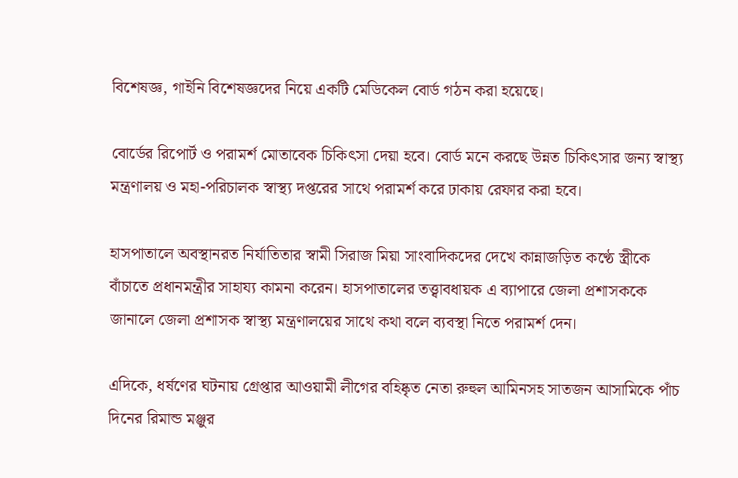বিশেষজ্ঞ, গাইনি বিশেষজ্ঞদের নিয়ে একটি মেডিকেল বোর্ড গঠন করা হয়েছে।

বোর্ডের রিপোর্ট ও পরামর্শ মোতাবেক চিকিৎসা দেয়া হবে। বোর্ড মনে করছে উন্নত চিকিৎসার জন্য স্বাস্থ্য মন্ত্রণালয় ও মহা-পরিচালক স্বাস্থ্য দপ্তরের সাথে পরামর্শ করে ঢাকায় রেফার করা হবে।

হাসপাতালে অবস্থানরত নির্যাতিতার স্বামী সিরাজ মিয়া সাংবাদিকদের দেখে কান্নাজড়িত কণ্ঠে স্ত্রীকে বাঁচাতে প্রধানমন্ত্রীর সাহায্য কামনা করেন। হাসপাতালের তত্ত্বাবধায়ক এ ব্যাপারে জেলা প্রশাসককে জানালে জেলা প্রশাসক স্বাস্থ্য মন্ত্রণালয়ের সাথে কথা বলে ব্যবস্থা নিতে পরামর্শ দেন।

এদিকে, ধর্ষণের ঘটনায় গ্রেপ্তার আওয়ামী লীগের বহিষ্কৃত নেতা রুহুল আমিনসহ সাতজন আসামিকে পাঁচ দিনের রিমান্ড মঞ্জুর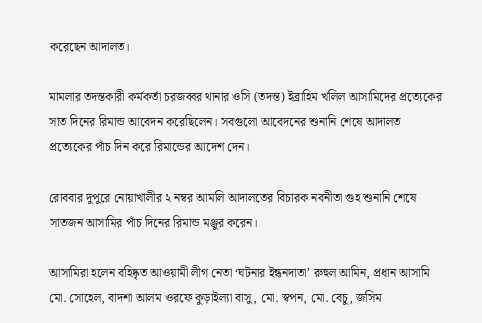করেছেন আদালত।

মামলার তদন্তকারী কর্মকর্তা চরজব্বর থানার ওসি (তদন্ত) ইব্রাহিম খলিল আসামিদের প্রত্যেকের সাত দিনের রিমান্ড আবেদন করেছিলেন। সবগুলো আবেদনের শুনানি শেষে আদালত প্রত্যেকের পাঁচ দিন করে রিমান্ডের আদেশ দেন।

রোববার দুপুরে নোয়াখালীর ২ নম্বর আমলি আদালতের বিচারক নবনীতা গুহ শুনানি শেষে সাতজন আসামির পাঁচ দিনের রিমান্ড মঞ্জুর করেন।

আসামিরা হলেন বহিষ্কৃত আওয়ামী লীগ নেতা ‘ঘটনার ইন্ধনদাতা’ রুহুল আমিন, প্রধান আসামি মো. সোহেল, বাদশা আলম ওরফে কুড়াইল্যা বাসু, মো. স্বপন, মো. বেচু, জসিম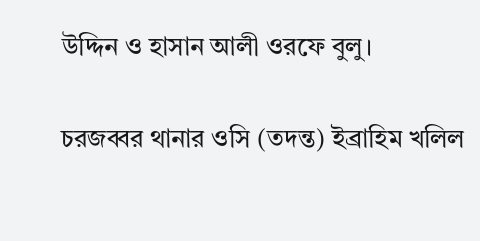উদ্দিন ও হাসান আলী ওরফে বুলু।

চরজব্বর থানার ওসি (তদন্ত) ইব্রাহিম খলিল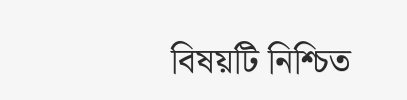বিষয়টি নিশ্চিত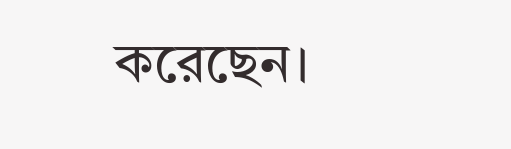করেছেন।